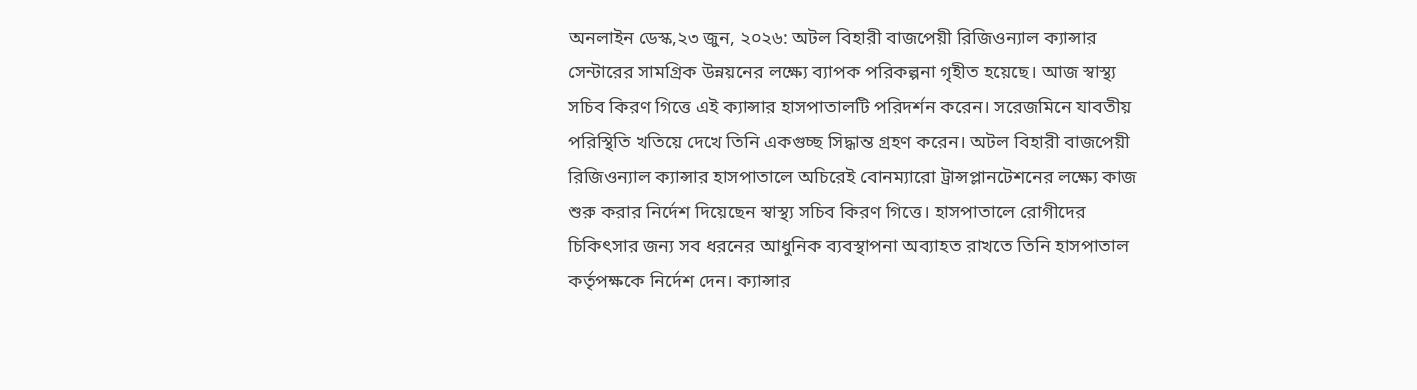অনলাইন ডেস্ক,২৩ জুন, ২০২৬: অটল বিহারী বাজপেয়ী রিজিওন্যাল ক্যান্সার সেন্টারের সামগ্রিক উন্নয়নের লক্ষ্যে ব্যাপক পরিকল্পনা গৃহীত হয়েছে। আজ স্বাস্থ্য সচিব কিরণ গিত্তে এই ক্যান্সার হাসপাতালটি পরিদর্শন করেন। সরেজমিনে যাবতীয় পরিস্থিতি খতিয়ে দেখে তিনি একগুচ্ছ সিদ্ধান্ত গ্রহণ করেন। অটল বিহারী বাজপেয়ী রিজিওন্যাল ক্যান্সার হাসপাতালে অচিরেই বোনম্যারো ট্রান্সপ্লানটেশনের লক্ষ্যে কাজ শুরু করার নির্দেশ দিয়েছেন স্বাস্থ্য সচিব কিরণ গিত্তে। হাসপাতালে রোগীদের চিকিৎসার জন্য সব ধরনের আধুনিক ব্যবস্থাপনা অব্যাহত রাখতে তিনি হাসপাতাল কর্তৃপক্ষকে নির্দেশ দেন। ক্যান্সার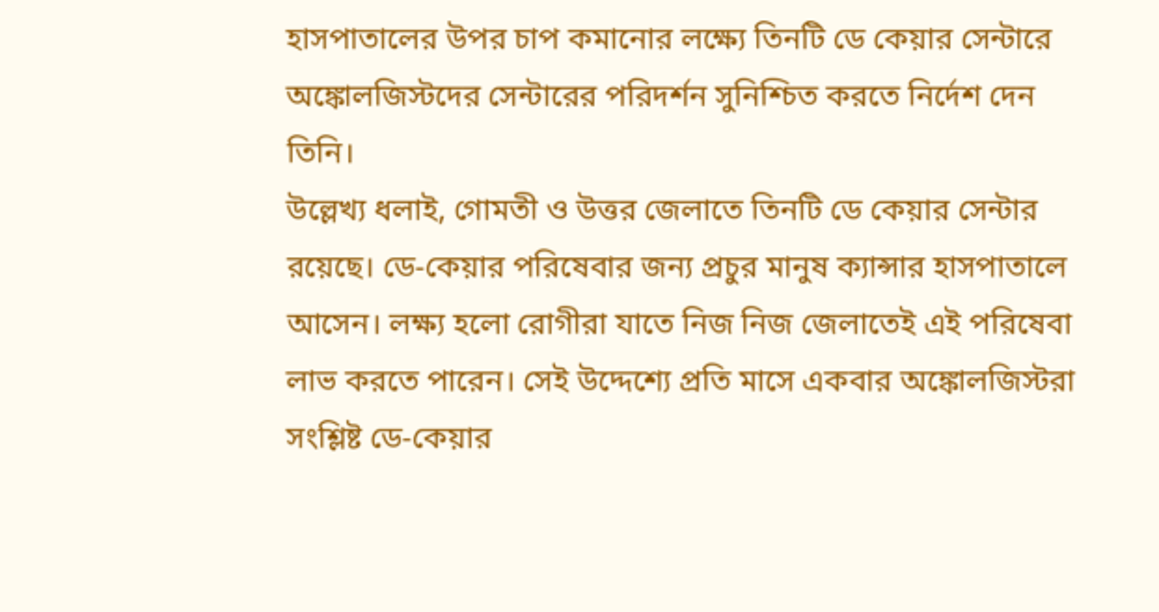হাসপাতালের উপর চাপ কমানোর লক্ষ্যে তিনটি ডে কেয়ার সেন্টারে অঙ্কোলজিস্টদের সেন্টারের পরিদর্শন সুনিশ্চিত করতে নির্দেশ দেন তিনি।
উল্লেখ্য ধলাই, গোমতী ও উত্তর জেলাতে তিনটি ডে কেয়ার সেন্টার রয়েছে। ডে-কেয়ার পরিষেবার জন্য প্রচুর মানুষ ক্যান্সার হাসপাতালে আসেন। লক্ষ্য হলো রোগীরা যাতে নিজ নিজ জেলাতেই এই পরিষেবা লাভ করতে পারেন। সেই উদ্দেশ্যে প্রতি মাসে একবার অঙ্কোলজিস্টরা সংশ্লিষ্ট ডে-কেয়ার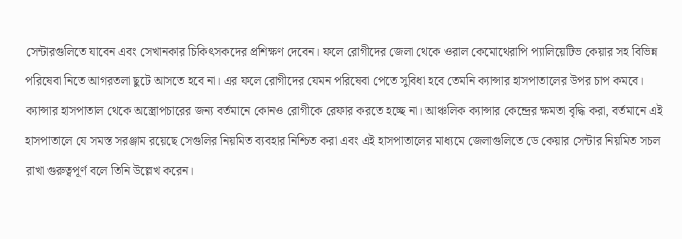সেন্টারগুলিতে যাবেন এবং সেখানকার চিকিৎসকদের প্রশিক্ষণ দেবেন। ফলে রোগীদের জেলা থেকে ওরাল কেমোথেরাপি প্যালিয়েটিভ কেয়ার সহ বিভিন্ন পরিষেবা নিতে আগরতলা ছুটে আসতে হবে না। এর ফলে রোগীদের যেমন পরিষেবা পেতে সুবিধা হবে তেমনি ক্যান্সার হাসপাতালের উপর চাপ কমবে।
ক্যান্সার হাসপাতাল থেকে অস্ত্রোপচারের জন্য বর্তমানে কোনও রোগীকে রেফার করতে হচ্ছে না। আঞ্চলিক ক্যান্সার কেন্দ্রের ক্ষমতা বৃদ্ধি করা, বর্তমানে এই হাসপাতালে যে সমস্ত সরঞ্জাম রয়েছে সেগুলির নিয়মিত ব্যবহার নিশ্চিত করা এবং এই হাসপাতালের মাধ্যমে জেলাগুলিতে ডে কেয়ার সেন্টার নিয়মিত সচল রাখা গুরুত্বপূর্ণ বলে তিনি উল্লেখ করেন।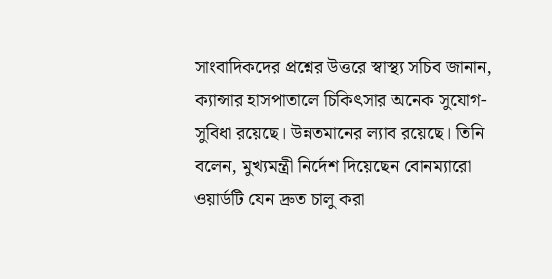সাংবাদিকদের প্রশ্নের উত্তরে স্বাস্থ্য সচিব জানান, ক্যান্সার হাসপাতালে চিকিৎসার অনেক সুযোগ-সুবিধা রয়েছে। উন্নতমানের ল্যাব রয়েছে। তিনি বলেন, মুখ্যমন্ত্রী নির্দেশ দিয়েছেন বোনম্যারো ওয়ার্ডটি যেন দ্রুত চালু করা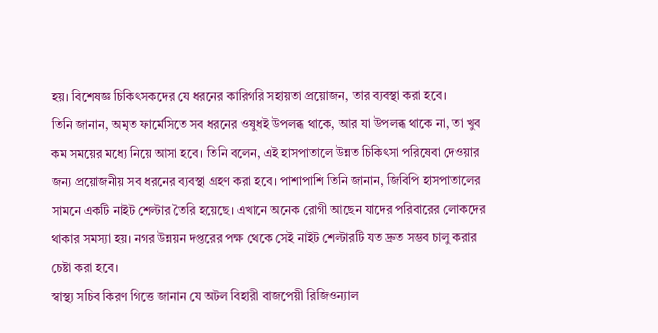হয়। বিশেষজ্ঞ চিকিৎসকদের যে ধরনের কারিগরি সহায়তা প্রয়োজন, তার ব্যবস্থা করা হবে।
তিনি জানান, অমৃত ফার্মেসিতে সব ধরনের ওষুধই উপলব্ধ থাকে, আর যা উপলব্ধ থাকে না, তা খুব কম সময়ের মধ্যে নিয়ে আসা হবে। তিনি বলেন, এই হাসপাতালে উন্নত চিকিৎসা পরিষেবা দেওয়ার জন্য প্রয়োজনীয় সব ধরনের ব্যবস্থা গ্রহণ করা হবে। পাশাপাশি তিনি জানান, জিবিপি হাসপাতালের সামনে একটি নাইট শেল্টার তৈরি হয়েছে। এখানে অনেক রোগী আছেন যাদের পরিবারের লোকদের থাকার সমস্যা হয়। নগর উন্নয়ন দপ্তরের পক্ষ থেকে সেই নাইট শেল্টারটি যত দ্রুত সম্ভব চালু করার চেষ্টা করা হবে।
স্বাস্থ্য সচিব কিরণ গিত্তে জানান যে অটল বিহারী বাজপেয়ী রিজিওন্যাল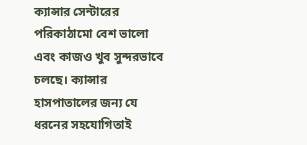ক্যান্সার সেন্টারের পরিকাঠামো বেশ ভালো এবং কাজও খুব সুন্দরভাবে চলছে। ক্যান্সার হাসপাতালের জন্য যে ধরনের সহযোগিতাই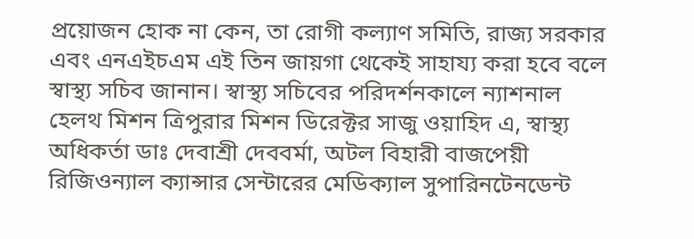প্রয়োজন হোক না কেন, তা রোগী কল্যাণ সমিতি, রাজ্য সরকার এবং এনএইচএম এই তিন জায়গা থেকেই সাহায্য করা হবে বলে স্বাস্থ্য সচিব জানান। স্বাস্থ্য সচিবের পরিদর্শনকালে ন্যাশনাল হেলথ মিশন ত্রিপুরার মিশন ডিরেক্টর সাজু ওয়াহিদ এ, স্বাস্থ্য অধিকর্তা ডাঃ দেবাশ্রী দেববর্মা, অটল বিহারী বাজপেয়ী রিজিওন্যাল ক্যান্সার সেন্টারের মেডিক্যাল সুপারিনটেনডেন্ট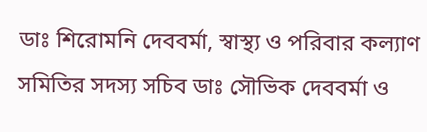ডাঃ শিরোমনি দেববর্মা, স্বাস্থ্য ও পরিবার কল্যাণ সমিতির সদস্য সচিব ডাঃ সৌভিক দেববর্মা ও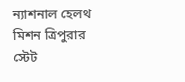ন্যাশনাল হেলথ মিশন ত্রিপুরার স্টেট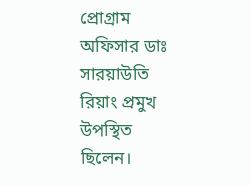প্রোগ্রাম অফিসার ডাঃ সারয়াউতি রিয়াং প্রমুখ উপস্থিত ছিলেন।